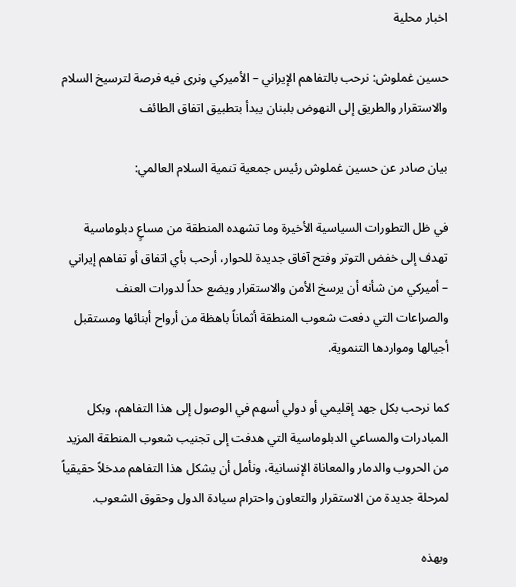اخبار محلية

حسين غملوش: نرحب بالتفاهم الإيراني – الأميركي ونرى فيه فرصة لترسيخ السلام والاستقرار والطريق إلى النهوض بلبنان يبدأ بتطبيق اتفاق الطائف

بيان صادر عن حسين غملوش رئيس جمعية تنمية السلام العالمي:

في ظل التطورات السياسية الأخيرة وما تشهده المنطقة من مساعٍ دبلوماسية تهدف إلى خفض التوتر وفتح آفاق جديدة للحوار، أرحب بأي اتفاق أو تفاهم إيراني – أميركي من شأنه أن يرسخ الأمن والاستقرار ويضع حداً لدورات العنف والصراعات التي دفعت شعوب المنطقة أثماناً باهظة من أرواح أبنائها ومستقبل أجيالها ومواردها التنموية.

كما نرحب بكل جهد إقليمي أو دولي أسهم في الوصول إلى هذا التفاهم، وبكل المبادرات والمساعي الدبلوماسية التي هدفت إلى تجنيب شعوب المنطقة المزيد من الحروب والدمار والمعاناة الإنسانية، ونأمل أن يشكل هذا التفاهم مدخلاً حقيقياً لمرحلة جديدة من الاستقرار والتعاون واحترام سيادة الدول وحقوق الشعوب.

وبهذه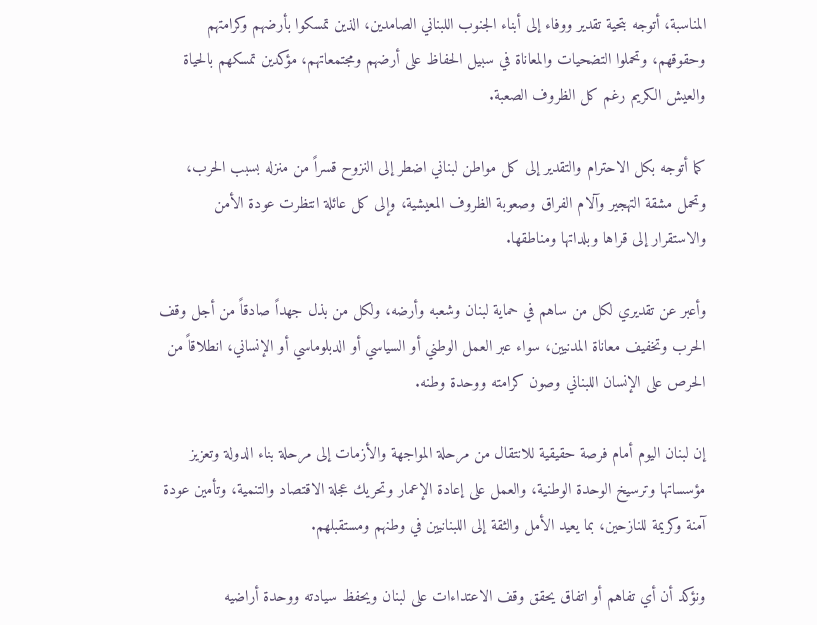المناسبة، أتوجه بتحية تقدير ووفاء إلى أبناء الجنوب اللبناني الصامدين، الذين تمسكوا بأرضهم وكرامتهم وحقوقهم، وتحملوا التضحيات والمعاناة في سبيل الحفاظ على أرضهم ومجتمعاتهم، مؤكدين تمسكهم بالحياة والعيش الكريم رغم كل الظروف الصعبة.

كما أتوجه بكل الاحترام والتقدير إلى كل مواطن لبناني اضطر إلى النزوح قسراً من منزله بسبب الحرب، وتحمل مشقة التهجير وآلام الفراق وصعوبة الظروف المعيشية، وإلى كل عائلة انتظرت عودة الأمن والاستقرار إلى قراها وبلداتها ومناطقها.

وأعبر عن تقديري لكل من ساهم في حماية لبنان وشعبه وأرضه، ولكل من بذل جهداً صادقاً من أجل وقف الحرب وتخفيف معاناة المدنيين، سواء عبر العمل الوطني أو السياسي أو الدبلوماسي أو الإنساني، انطلاقاً من الحرص على الإنسان اللبناني وصون كرامته ووحدة وطنه.

إن لبنان اليوم أمام فرصة حقيقية للانتقال من مرحلة المواجهة والأزمات إلى مرحلة بناء الدولة وتعزيز مؤسساتها وترسيخ الوحدة الوطنية، والعمل على إعادة الإعمار وتحريك عجلة الاقتصاد والتنمية، وتأمين عودة آمنة وكريمة للنازحين، بما يعيد الأمل والثقة إلى اللبنانيين في وطنهم ومستقبلهم.

ونؤكد أن أي تفاهم أو اتفاق يحقق وقف الاعتداءات على لبنان ويحفظ سيادته ووحدة أراضيه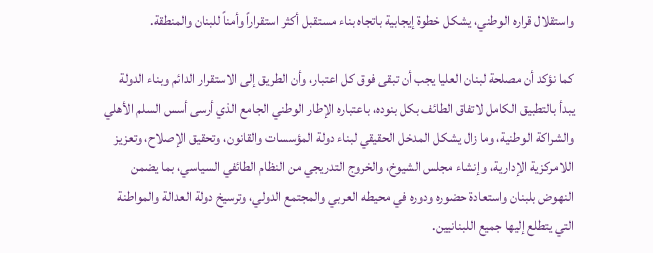واستقلال قراره الوطني، يشكل خطوة إيجابية باتجاه بناء مستقبل أكثر استقراراً وأمناً للبنان والمنطقة.

كما نؤكد أن مصلحة لبنان العليا يجب أن تبقى فوق كل اعتبار، وأن الطريق إلى الاستقرار الدائم وبناء الدولة يبدأ بالتطبيق الكامل لاتفاق الطائف بكل بنوده، باعتباره الإطار الوطني الجامع الذي أرسى أسس السلم الأهلي والشراكة الوطنية، وما زال يشكل المدخل الحقيقي لبناء دولة المؤسسات والقانون، وتحقيق الإصلاح، وتعزيز اللامركزية الإدارية، وإنشاء مجلس الشيوخ، والخروج التدريجي من النظام الطائفي السياسي، بما يضمن النهوض بلبنان واستعادة حضوره ودوره في محيطه العربي والمجتمع الدولي، وترسيخ دولة العدالة والمواطنة التي يتطلع إليها جميع اللبنانيين.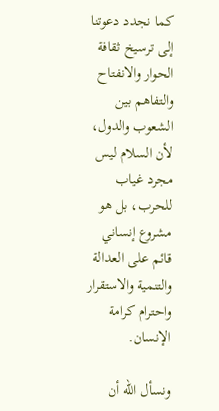كما نجدد دعوتنا إلى ترسيخ ثقافة الحوار والانفتاح والتفاهم بين الشعوب والدول، لأن السلام ليس مجرد غياب للحرب، بل هو مشروع إنساني قائم على العدالة والتنمية والاستقرار واحترام كرامة الإنسان.

ونسأل الله أن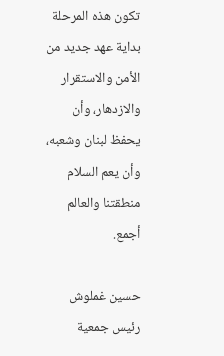تكون هذه المرحلة بداية عهد جديد من الأمن والاستقرار والازدهار، وأن يحفظ لبنان وشعبه، وأن يعم السلام منطقتنا والعالم أجمع.

حسين غملوش
رئيس جمعية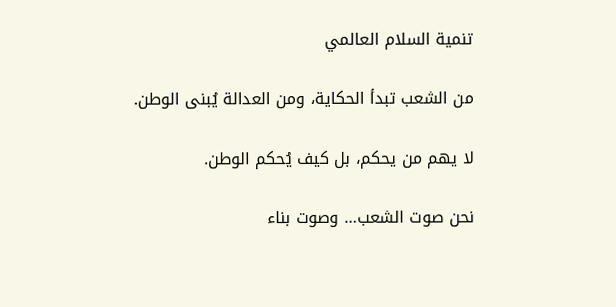تنمية السلام العالمي

من الشعب تبدأ الحكاية، ومن العدالة يُبنى الوطن.

لا يهم من يحكم، بل كيف يُحكم الوطن.

نحن صوت الشعب… وصوت بناء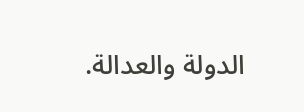الدولة والعدالة.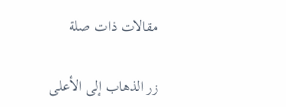مقالات ذات صلة

زر الذهاب إلى الأعلى